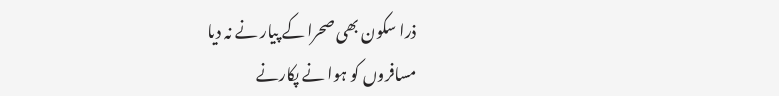ذرا سکون بھی صحرا کے پیار نے نہ دیا
مسافروں کو ہوا نے پکارنے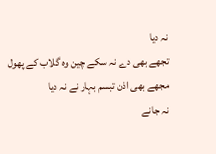نہ دیا
تجھے بھی دے نہ سکے چین وہ گلاب کے پھول
مجھے بھی اذن تبسم بہار نے نہ دیا
نہ جانے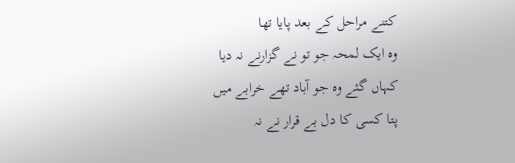کتنے مراحل کے بعد پایا تھا
وہ ایک لمحہ جو تو نے گزارنے نہ دیا
کہاں گئے وہ جو آباد تھے خرابے میں
پتا کسی کا دل بے قرار نے نہ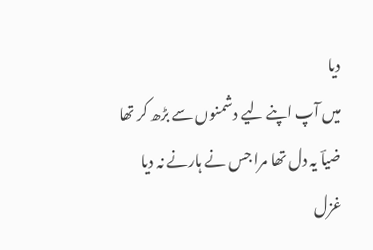دیا
میں آپ اپنے لیے دشمنوں سے بڑھ کر تھا
ضیاؔ یہ دل تھا مرا جس نے ہارنے نہ دیا
غزل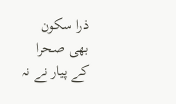ذرا سکون بھی صحرا کے پیار نے نہ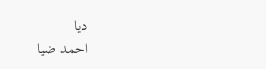دیا
احمد ضیا